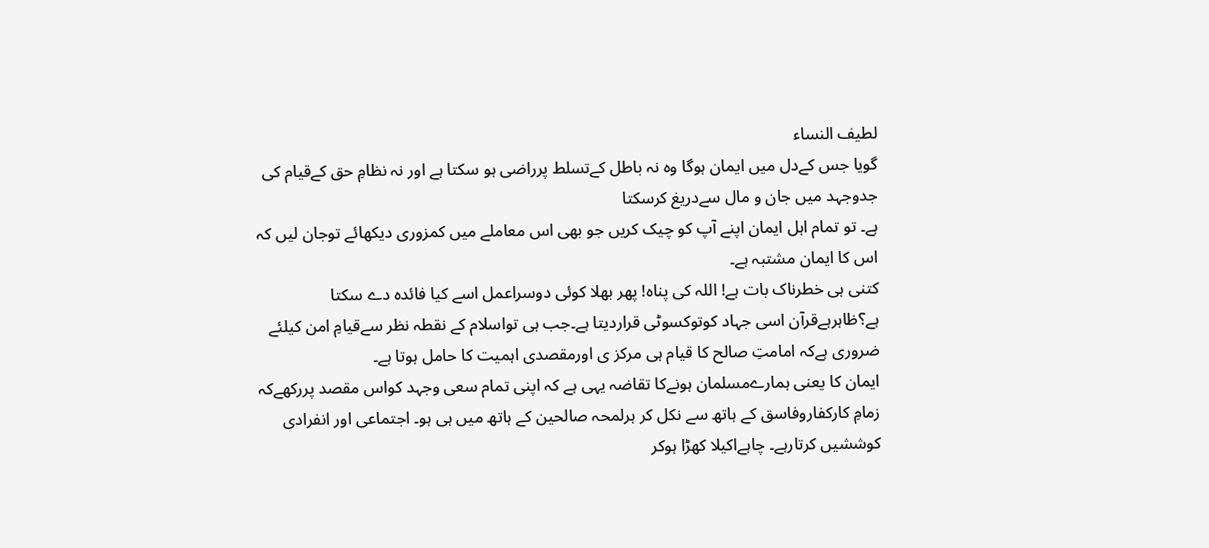لطیف النساء
گویا جس کےدل میں ایمان ہوگا وہ نہ باطل کےتسلط پرراضی ہو سکتا ہے اور نہ نظامِ حق کےقیام کی جدوجہد میں جان و مال سےدریغ کرسکتا
ہے۔ تو تمام اہل ایمان اپنے آپ کو چیک کریں جو بھی اس معاملے میں کمزوری دیکھائے توجان لیں کہ اس کا ایمان مشتبہ ہے۔
کتنی ہی خطرناک بات ہے! اللہ کی پناہ! پھر بھلا کوئی دوسراعمل اسے کیا فائدہ دے سکتا ہے؟ظاہرہےقرآن اسی جہاد کوتوکسوٹی قراردیتا ہے۔جب ہی تواسلام کے نقطہ نظر سےقیامِ امن کیلئے ضروری ہےکہ امامتِ صالح کا قیام ہی مرکز ی اورمقصدی اہمیت کا حامل ہوتا ہے۔
ایمان کا یعنی ہمارےمسلمان ہونےکا تقاضہ یہی ہے کہ اپنی تمام سعی وجہد کواس مقصد پررکھےکہ زمامِ کارکفاروفاسق کے ہاتھ سے نکل کر ہرلمحہ صالحین کے ہاتھ میں ہی ہو۔ اجتماعی اور انفرادی کوششیں کرتارہے۔ چاہےاکیلا کھڑا ہوکر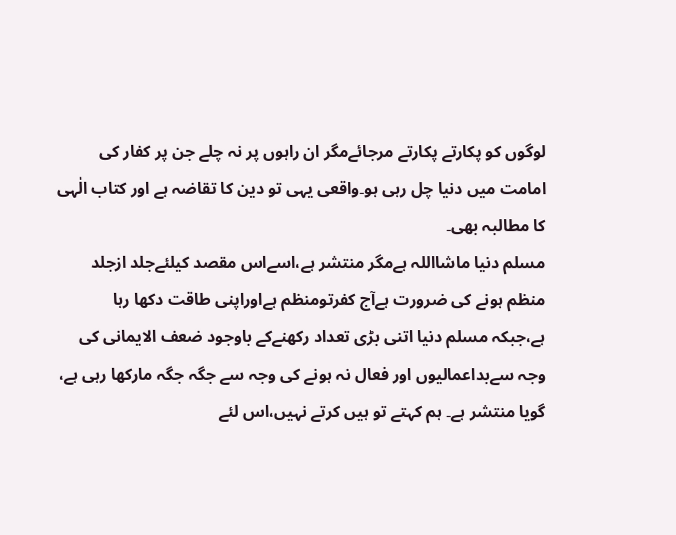لوگوں کو پکارتے پکارتے مرجائےمگر ان راہوں پر نہ چلے جن پر کفار کی امامت میں دنیا چل رہی ہو۔واقعی یہی تو دین کا تقاضہ ہے اور کتاب الٰہی کا مطالبہ بھی۔
مسلم دنیا ماشااللہ ہےمگر منتشر ہے،اسےاس مقصد کیلئےجلد ازجلد منظم ہونے کی ضرورت ہےآج کفرتومنظم ہےاوراپنی طاقت دکھا رہا ہے،جبکہ مسلم دنیا اتنی بڑی تعداد رکھنےکے باوجود ضعف الایمانی کی وجہ سےبداعمالیوں اور فعال نہ ہونے کی وجہ سے جگہ جگہ مارکھا رہی ہے، گویا منتشر ہے۔ ہم کہتے تو ہیں کرتے نہیں،اس لئے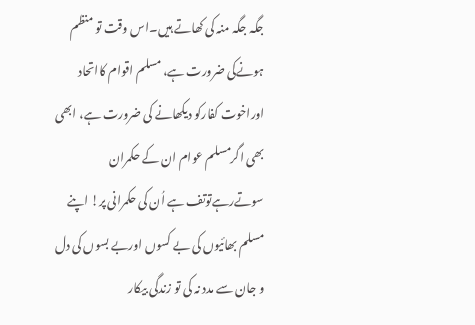جگہ جگہ منہ کی کھاتے ہیں۔اس وقت تو منظم ہونےکی ضرورت ہے، مسلم اقوام کااتحاد اوراخوت کفارکو دیکھانے کی ضرورت ہے، ابھی بھی اگرمسلم عوام ان کے حکمران سوتےرہےتوتف ہے اُن کی حکمرانی پر! اپنے مسلم بھائیوں کی بے کسوں اوربے بسوں کی دل و جان سے مدد نہ کی تو زندگی بیکار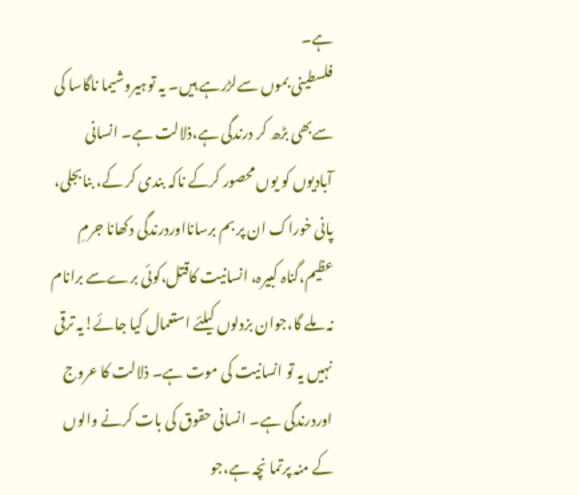ہے۔
فلسطینی بموں سےلڑرہے ہیں۔ یہ توہیروشیما ناگاسا کی سےبھی بڑھ کر درندگی ہے،ذلالت ہے۔ انسانی آبادیوں کو یوں محصور کرکے ناکہ بندی کر کے، بنابجلی، پانی خوراک ان پر بم برسانااوردرندگی دکھانا جرمِ عظیم،گناہ کبیرہ، انسانیت کاقتل،کوئی برےسے برانام نہ ملے گا،جوان بزدلوں کیلئے استعمال کیا جائے!یہ ترقی نہیں یہ تو انسانیت کی موت ہے۔ ذلالت کا عروج اوردرندگی ہے۔ انسانی حقوق کی بات کرنے والوں کے منہ پرتما نچہ ہے،جو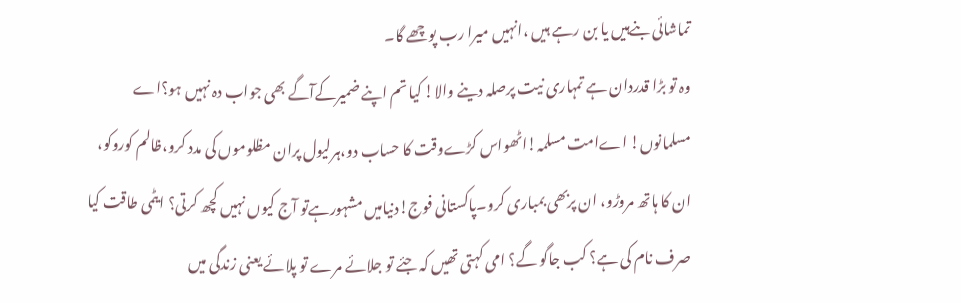تماشائی بنےہیں یا بن رہے ہیں ،انہیں میرا رب پوچھے گا۔
وہ تو بڑا قدردان ہے تمہاری نیت پرصلہ دینے والا! کیا تم اپنے ضمیرکےآگے بھی جواب دہ نہیں ہو؟اے مسلمانوں! اےامت مسلمہ!اٹھواس کڑےوقت کا حساب دو،ہرلیول پران مظلوموں کی مدد کرو،ظالم کوروکو، ان کا ہاتھ مروڑو، ان پربھی بمباری کرو۔پاکستانی فوج!دنیامیں مشہورہےتو آج کیوں نہیں کچھ کرتی؟ ایٹمی طاقت کیا صرف نام کی ہے؟ کب جاگو گے؟ امی کہتی تھیں کہ جئے تو جلائے مرے تو پلائے یعنی زندگی میں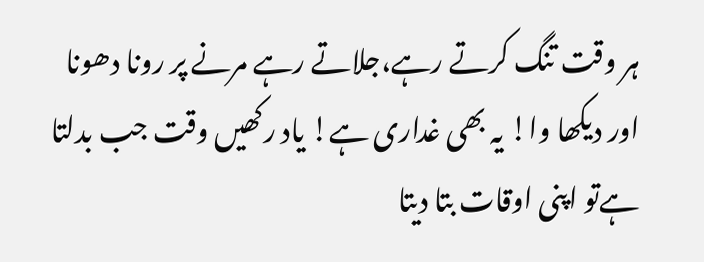ہر وقت تنگ کرتے رہے،جلاتے رہے مرنے پر رونا دھونا اور دیکھا وا! یہ بھی غداری ہے! یاد رکھیں وقت جب بدلتا ہےتو اپنی اوقات بتا دیتا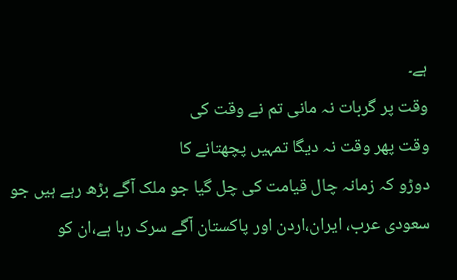ہے۔
وقت پر گربات نہ مانی تم نے وقت کی
وقت پھر وقت نہ دیگا تمہیں پچھتانے کا
دوڑو کہ زمانہ چال قیامت کی چل گیا جو ملک آگے بڑھ رہے ہیں جو سعودی عرب، ایران،اردن اور پاکستان آگے سرک رہا ہے،ان کو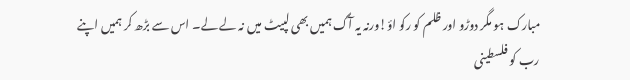مبارک ہو مگر دوڑو اور ظلم کو رکو اؤ!ورنہ یہ آگ ہمیں بھی لپیٹ میں نہ لے لے۔ اس سے بڑھ کر ہمیں اپنے رب کو فلسطینی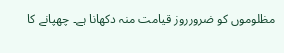مظلوموں کو ضرورروز قیامت منہ دکھانا ہے۔ چھپانے کا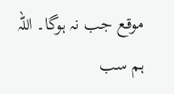موقع جب نہ ہوگا۔ اللہ ہم سب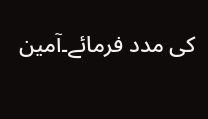کی مدد فرمائے۔آمین